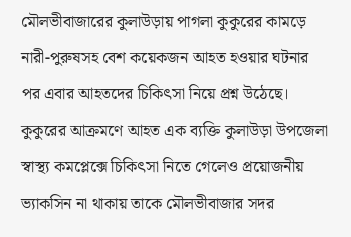মৌলভীবাজারের কুলাউড়ায় পাগলা কুকুরের কামড়ে নারী-পুরুষসহ বেশ কয়েকজন আহত হওয়ার ঘটনার পর এবার আহতদের চিকিৎসা নিয়ে প্রশ্ন উঠেছে। কুকুরের আক্রমণে আহত এক ব্যক্তি কুলাউড়া উপজেলা স্বাস্থ্য কমপ্লেক্সে চিকিৎসা নিতে গেলেও প্রয়োজনীয় ভ্যাকসিন না থাকায় তাকে মৌলভীবাজার সদর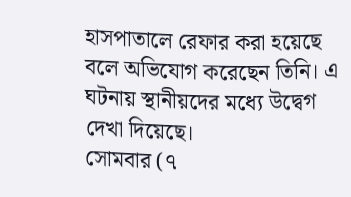হাসপাতালে রেফার করা হয়েছে বলে অভিযোগ করেছেন তিনি। এ ঘটনায় স্থানীয়দের মধ্যে উদ্বেগ দেখা দিয়েছে।
সোমবার (৭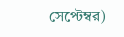সেপ্টেম্বর)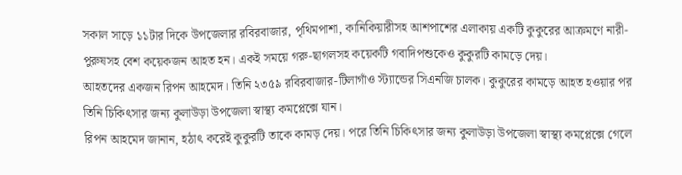সকাল সাড়ে ১১টার দিকে উপজেলার রবিরবাজার, পৃথিমপাশা, কানিকিয়ারীসহ আশপাশের এলাকায় একটি কুকুরের আক্রমণে নারী-পুরুষসহ বেশ কয়েকজন আহত হন। একই সময়ে গরু-ছাগলসহ কয়েকটি গবাদিপশুকেও কুকুরটি কামড়ে দেয়।
আহতদের একজন রিপন আহমেদ। তিনি ২৩৫৯ রবিরবাজার-টিলাগাঁও স্ট্যান্ডের সিএনজি চালক। কুকুরের কামড়ে আহত হওয়ার পর তিনি চিকিৎসার জন্য কুলাউড়া উপজেলা স্বাস্থ্য কমপ্লেক্সে যান।
রিপন আহমেদ জানান, হঠাৎ করেই কুকুরটি তাকে কামড় দেয়। পরে তিনি চিকিৎসার জন্য কুলাউড়া উপজেলা স্বাস্থ্য কমপ্লেক্সে গেলে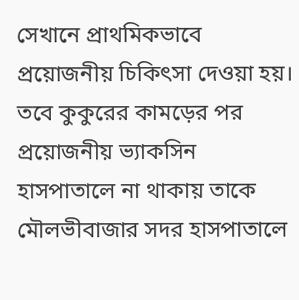সেখানে প্রাথমিকভাবে প্রয়োজনীয় চিকিৎসা দেওয়া হয়। তবে কুকুরের কামড়ের পর প্রয়োজনীয় ভ্যাকসিন হাসপাতালে না থাকায় তাকে মৌলভীবাজার সদর হাসপাতালে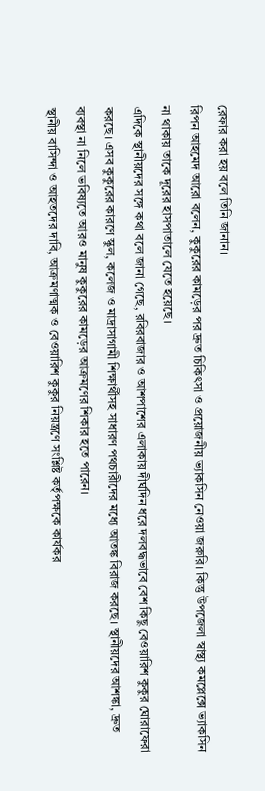রেফার করা হয় বলে তিনি জানান।
রিপন আহমেদ আরো বলেন, কুকুরের কামড়ের পর দ্রুত চিকিৎসা ও প্রয়োজনীয় ভ্যাকসিন নেওয়া জরুরি। কিন্তু উপজেলা স্বাস্থ্য কমপ্লেক্সে ভ্যাকসিন না থাকায় তাকে দূরের হাসপাতালে যেতে হয়েছে।
এদিকে স্থানীয়দের সঙ্গে কথা বলে জানা গেছে, রবিরবাজার ও আশপাশের এলাকায় দীর্ঘদিন ধরে দলবদ্ধভাবে বেশ কিছু বেওয়ারিশ কুকুর ঘোরাফেরা করছে। এসব কুকুরের কারণে স্কুল, কলেজ ও মাদ্রাসাগামী শিক্ষার্থীসহ সাধারণ পথচারীদের মধ্যে আতঙ্ক বিরাজ করছে। স্থানীয়দের আশঙ্কা, দ্রুত ব্যবস্থা না নিলে ভবিষ্যতে আরও মানুষ কুকুরের কামড়ের আক্রমণের শিকার হতে পারেন।
স্থানীয় বাসিন্দা ও আহতদের দাবি, আক্রমণাত্মক ও বেওয়ারিশ কুকুর নিয়ন্ত্রণে সংশ্লিষ্ট কর্তৃপক্ষকে কার্যকর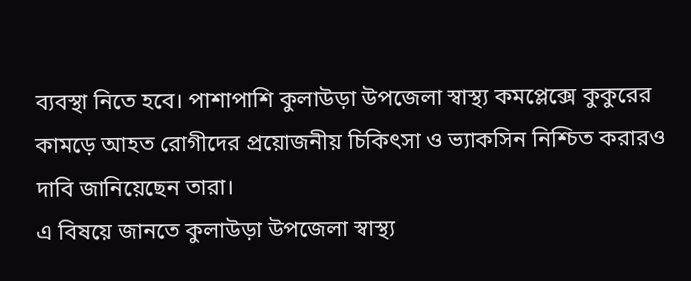ব্যবস্থা নিতে হবে। পাশাপাশি কুলাউড়া উপজেলা স্বাস্থ্য কমপ্লেক্সে কুকুরের কামড়ে আহত রোগীদের প্রয়োজনীয় চিকিৎসা ও ভ্যাকসিন নিশ্চিত করারও দাবি জানিয়েছেন তারা।
এ বিষয়ে জানতে কুলাউড়া উপজেলা স্বাস্থ্য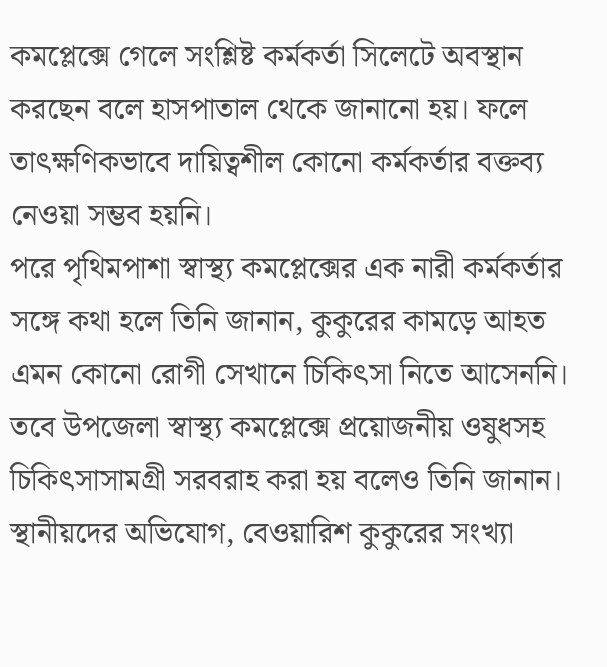কমপ্লেক্সে গেলে সংশ্লিষ্ট কর্মকর্তা সিলেটে অবস্থান করছেন বলে হাসপাতাল থেকে জানানো হয়। ফলে তাৎক্ষণিকভাবে দায়িত্বশীল কোনো কর্মকর্তার বক্তব্য নেওয়া সম্ভব হয়নি।
পরে পৃথিমপাশা স্বাস্থ্য কমপ্লেক্সের এক নারী কর্মকর্তার সঙ্গে কথা হলে তিনি জানান, কুকুরের কামড়ে আহত এমন কোনো রোগী সেখানে চিকিৎসা নিতে আসেননি। তবে উপজেলা স্বাস্থ্য কমপ্লেক্সে প্রয়োজনীয় ওষুধসহ চিকিৎসাসামগ্রী সরবরাহ করা হয় বলেও তিনি জানান।
স্থানীয়দের অভিযোগ, বেওয়ারিশ কুকুরের সংখ্যা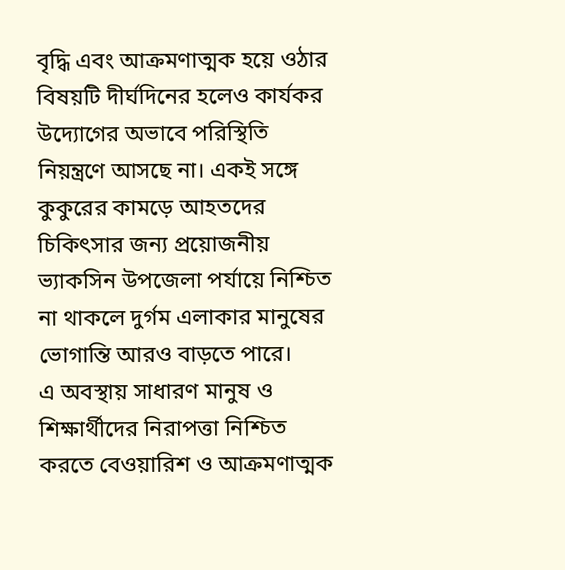বৃদ্ধি এবং আক্রমণাত্মক হয়ে ওঠার বিষয়টি দীর্ঘদিনের হলেও কার্যকর উদ্যোগের অভাবে পরিস্থিতি নিয়ন্ত্রণে আসছে না। একই সঙ্গে কুকুরের কামড়ে আহতদের চিকিৎসার জন্য প্রয়োজনীয় ভ্যাকসিন উপজেলা পর্যায়ে নিশ্চিত না থাকলে দুর্গম এলাকার মানুষের ভোগান্তি আরও বাড়তে পারে।
এ অবস্থায় সাধারণ মানুষ ও শিক্ষার্থীদের নিরাপত্তা নিশ্চিত করতে বেওয়ারিশ ও আক্রমণাত্মক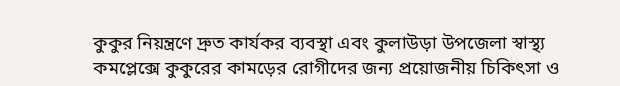কুকুর নিয়ন্ত্রণে দ্রুত কার্যকর ব্যবস্থা এবং কুলাউড়া উপজেলা স্বাস্থ্য কমপ্লেক্সে কুকুরের কামড়ের রোগীদের জন্য প্রয়োজনীয় চিকিৎসা ও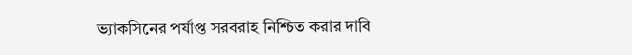ভ্যাকসিনের পর্যাপ্ত সরবরাহ নিশ্চিত করার দাবি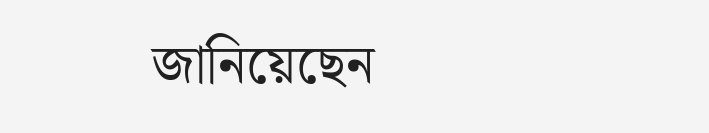জানিয়েছেন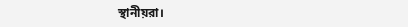স্থানীয়রা।